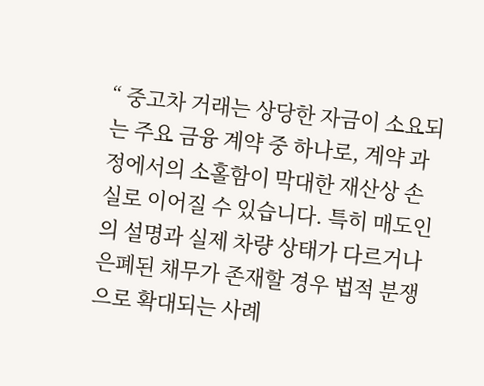“ 중고차 거래는 상당한 자금이 소요되는 주요 금융 계약 중 하나로, 계약 과정에서의 소홀함이 막대한 재산상 손실로 이어질 수 있습니다. 특히 매도인의 설명과 실제 차량 상태가 다르거나 은폐된 채무가 존재할 경우 법적 분쟁으로 확대되는 사례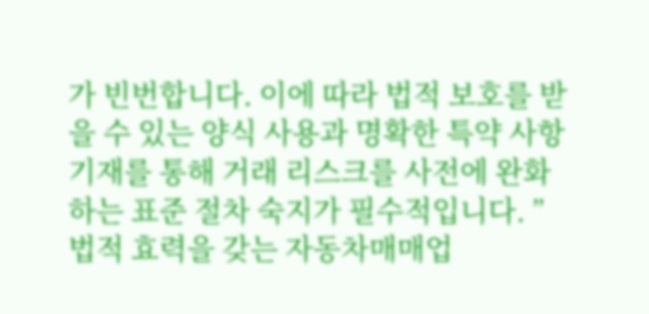가 빈번합니다. 이에 따라 법적 보호를 받을 수 있는 양식 사용과 명확한 특약 사항 기재를 통해 거래 리스크를 사전에 완화하는 표준 절차 숙지가 필수적입니다. ”
법적 효력을 갖는 자동차매매업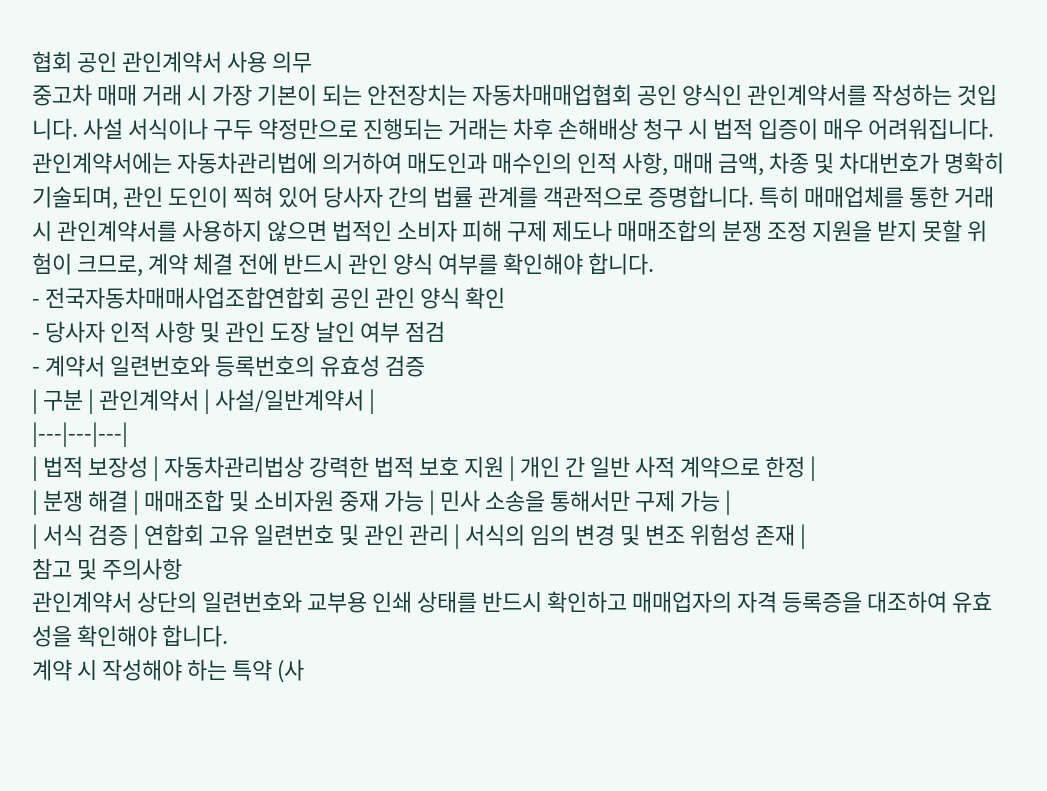협회 공인 관인계약서 사용 의무
중고차 매매 거래 시 가장 기본이 되는 안전장치는 자동차매매업협회 공인 양식인 관인계약서를 작성하는 것입니다. 사설 서식이나 구두 약정만으로 진행되는 거래는 차후 손해배상 청구 시 법적 입증이 매우 어려워집니다. 관인계약서에는 자동차관리법에 의거하여 매도인과 매수인의 인적 사항, 매매 금액, 차종 및 차대번호가 명확히 기술되며, 관인 도인이 찍혀 있어 당사자 간의 법률 관계를 객관적으로 증명합니다. 특히 매매업체를 통한 거래 시 관인계약서를 사용하지 않으면 법적인 소비자 피해 구제 제도나 매매조합의 분쟁 조정 지원을 받지 못할 위험이 크므로, 계약 체결 전에 반드시 관인 양식 여부를 확인해야 합니다.
- 전국자동차매매사업조합연합회 공인 관인 양식 확인
- 당사자 인적 사항 및 관인 도장 날인 여부 점검
- 계약서 일련번호와 등록번호의 유효성 검증
| 구분 | 관인계약서 | 사설/일반계약서 |
|---|---|---|
| 법적 보장성 | 자동차관리법상 강력한 법적 보호 지원 | 개인 간 일반 사적 계약으로 한정 |
| 분쟁 해결 | 매매조합 및 소비자원 중재 가능 | 민사 소송을 통해서만 구제 가능 |
| 서식 검증 | 연합회 고유 일련번호 및 관인 관리 | 서식의 임의 변경 및 변조 위험성 존재 |
참고 및 주의사항
관인계약서 상단의 일련번호와 교부용 인쇄 상태를 반드시 확인하고 매매업자의 자격 등록증을 대조하여 유효성을 확인해야 합니다.
계약 시 작성해야 하는 특약 (사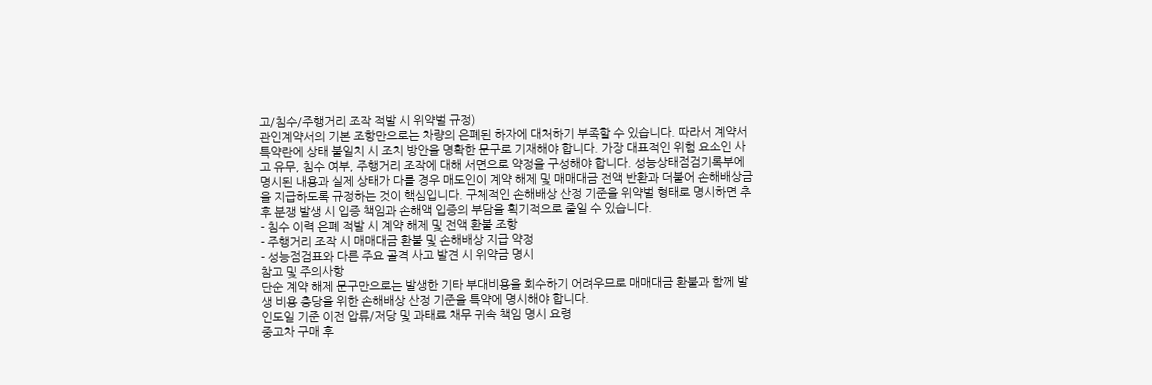고/침수/주행거리 조작 적발 시 위약벌 규정)
관인계약서의 기본 조항만으로는 차량의 은폐된 하자에 대처하기 부족할 수 있습니다. 따라서 계약서 특약란에 상태 불일치 시 조치 방안을 명확한 문구로 기재해야 합니다. 가장 대표적인 위험 요소인 사고 유무, 침수 여부, 주행거리 조작에 대해 서면으로 약정을 구성해야 합니다. 성능상태점검기록부에 명시된 내용과 실제 상태가 다를 경우 매도인이 계약 해제 및 매매대금 전액 반환과 더불어 손해배상금을 지급하도록 규정하는 것이 핵심입니다. 구체적인 손해배상 산정 기준을 위약벌 형태로 명시하면 추후 분쟁 발생 시 입증 책임과 손해액 입증의 부담을 획기적으로 줄일 수 있습니다.
- 침수 이력 은폐 적발 시 계약 해제 및 전액 환불 조항
- 주행거리 조작 시 매매대금 환불 및 손해배상 지급 약정
- 성능점검표와 다른 주요 골격 사고 발견 시 위약금 명시
참고 및 주의사항
단순 계약 해제 문구만으로는 발생한 기타 부대비용을 회수하기 어려우므로 매매대금 환불과 함께 발생 비용 충당을 위한 손해배상 산정 기준을 특약에 명시해야 합니다.
인도일 기준 이전 압류/저당 및 과태료 채무 귀속 책임 명시 요령
중고차 구매 후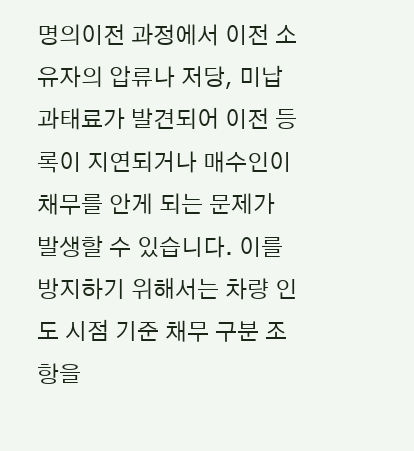명의이전 과정에서 이전 소유자의 압류나 저당, 미납 과태료가 발견되어 이전 등록이 지연되거나 매수인이 채무를 안게 되는 문제가 발생할 수 있습니다. 이를 방지하기 위해서는 차량 인도 시점 기준 채무 구분 조항을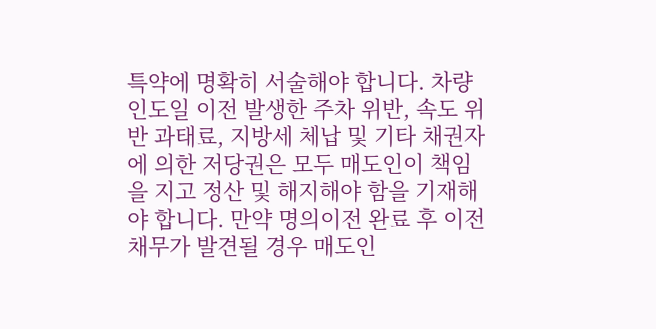특약에 명확히 서술해야 합니다. 차량 인도일 이전 발생한 주차 위반, 속도 위반 과태료, 지방세 체납 및 기타 채권자에 의한 저당권은 모두 매도인이 책임을 지고 정산 및 해지해야 함을 기재해야 합니다. 만약 명의이전 완료 후 이전 채무가 발견될 경우 매도인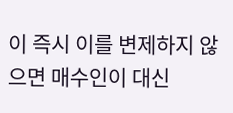이 즉시 이를 변제하지 않으면 매수인이 대신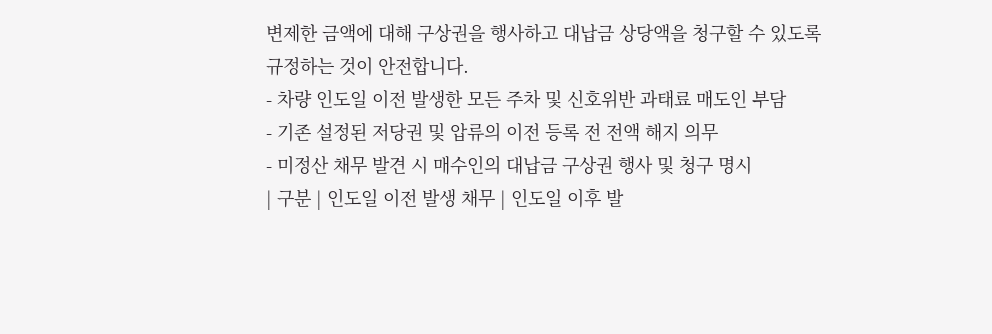변제한 금액에 대해 구상권을 행사하고 대납금 상당액을 청구할 수 있도록 규정하는 것이 안전합니다.
- 차량 인도일 이전 발생한 모든 주차 및 신호위반 과태료 매도인 부담
- 기존 설정된 저당권 및 압류의 이전 등록 전 전액 해지 의무
- 미정산 채무 발견 시 매수인의 대납금 구상권 행사 및 청구 명시
| 구분 | 인도일 이전 발생 채무 | 인도일 이후 발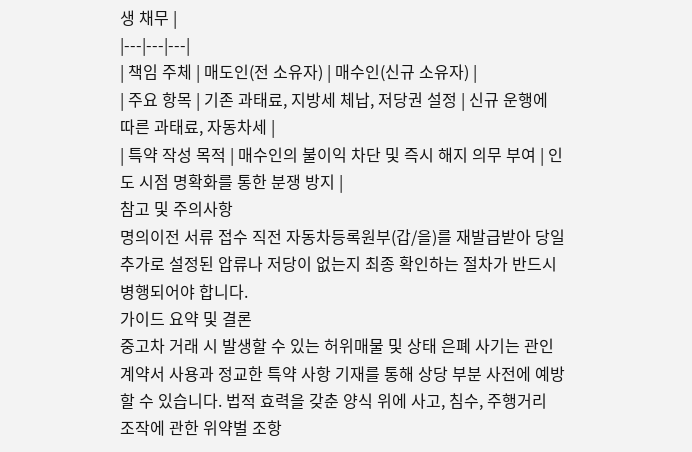생 채무 |
|---|---|---|
| 책임 주체 | 매도인(전 소유자) | 매수인(신규 소유자) |
| 주요 항목 | 기존 과태료, 지방세 체납, 저당권 설정 | 신규 운행에 따른 과태료, 자동차세 |
| 특약 작성 목적 | 매수인의 불이익 차단 및 즉시 해지 의무 부여 | 인도 시점 명확화를 통한 분쟁 방지 |
참고 및 주의사항
명의이전 서류 접수 직전 자동차등록원부(갑/을)를 재발급받아 당일 추가로 설정된 압류나 저당이 없는지 최종 확인하는 절차가 반드시 병행되어야 합니다.
가이드 요약 및 결론
중고차 거래 시 발생할 수 있는 허위매물 및 상태 은폐 사기는 관인계약서 사용과 정교한 특약 사항 기재를 통해 상당 부분 사전에 예방할 수 있습니다. 법적 효력을 갖춘 양식 위에 사고, 침수, 주행거리 조작에 관한 위약벌 조항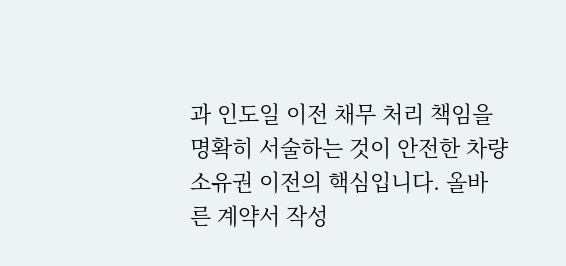과 인도일 이전 채무 처리 책임을 명확히 서술하는 것이 안전한 차량 소유권 이전의 핵심입니다. 올바른 계약서 작성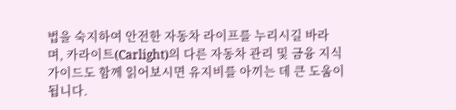법을 숙지하여 안전한 자동차 라이프를 누리시길 바라며, 카라이트(Carlight)의 다른 자동차 관리 및 금융 지식 가이드도 함께 읽어보시면 유지비를 아끼는 데 큰 도움이 됩니다.